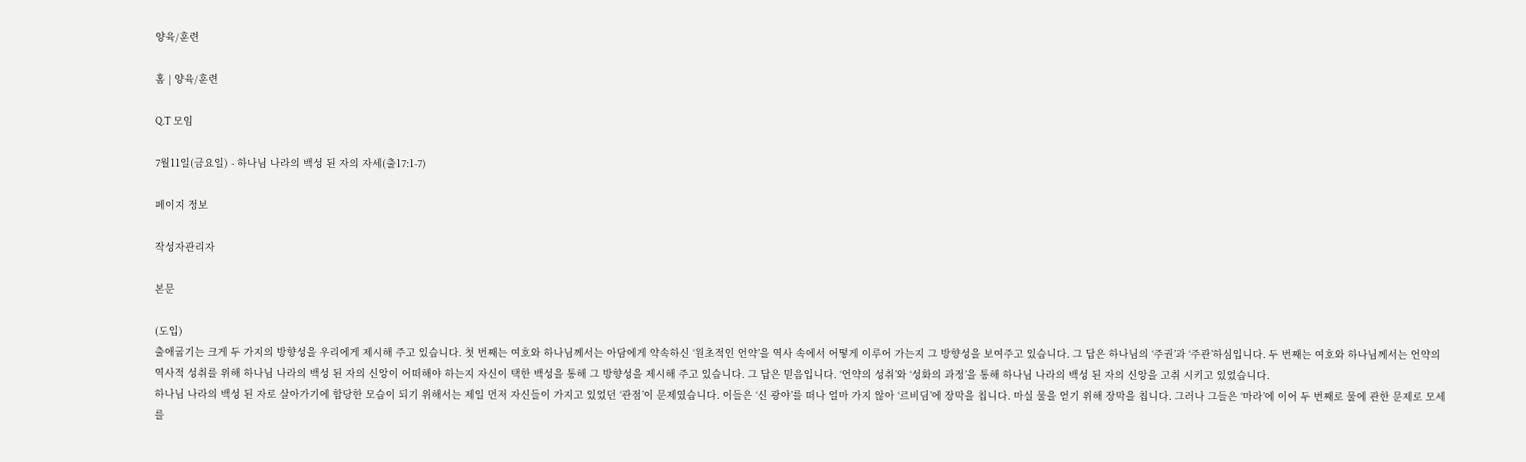양육/훈련

홈 | 양육/훈련

Q.T 모임

7월11일(금요일) - 하나님 나라의 백성 된 자의 자세(출17:1-7)

페이지 정보

작성자관리자

본문

(도입)
출애굽기는 크게 두 가지의 방향성을 우리에게 제시해 주고 있습니다. 첫 번째는 여호와 하나님께서는 아담에게 약속하신 ‘원초적인 언약’을 역사 속에서 어떻게 이루어 가는지 그 방향성을 보여주고 있습니다. 그 답은 하나님의 ‘주권’과 ‘주관’하심입니다. 두 번째는 여호와 하나님께서는 언약의 역사적 성취를 위해 하나님 나라의 백성 된 자의 신앙이 어떠해야 하는지 자신이 택한 백성을 통해 그 방향성을 제시해 주고 있습니다. 그 답은 믿음입니다. ‘언약의 성취’와 ‘성화의 과정’을 통해 하나님 나라의 백성 된 자의 신앙을 고취 시키고 있었습니다.
하나님 나라의 백성 된 자로 살아가기에 합당한 모습이 되기 위해서는 제일 먼저 자신들이 가지고 있었던 ‘관점’이 문제였습니다. 이들은 ‘신 광야’를 떠나 얼마 가지 않아 ‘르비딤’에 장막을 칩니다. 마실 물을 얻기 위해 장막을 칩니다. 그러나 그들은 ‘마라’에 이어 두 번째로 물에 관한 문제로 모세를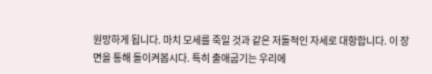원망하게 됩니다. 마치 모세를 죽일 것과 같은 저돌적인 자세로 대항합니다. 이 장면을 통해 돌이켜봅시다. 특히 출애굽기는 우리에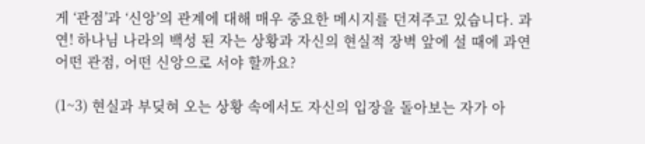게 ‘관점’과 ‘신앙’의 관계에 대해 매우 중요한 메시지를 던져주고 있습니다. 과연! 하나님 나라의 백성 된 자는 상황과 자신의 현실적 장벽 앞에 설 때에 과연 어떤 관점, 어떤 신앙으로 서야 할까요?

(1~3) 현실과 부딪혀 오는 상황 속에서도 자신의 입장을 돌아보는 자가 아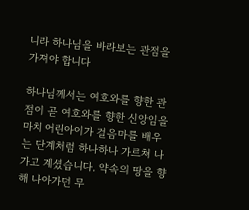니라 하나님을 바라보는 관점을 가져야 합니다

하나님께서는 여호와를 향한 관점이 곧 여호와를 향한 신앙임을 마치 어린아이가 걸음마를 배우는 단계처럼 하나하나 가르쳐 나가고 계셨습니다. 약속의 땅을 향해 나아가던 무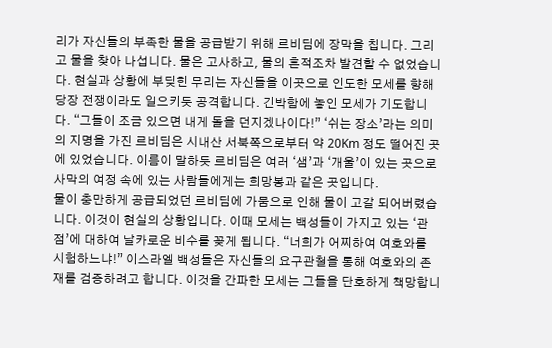리가 자신들의 부족한 물을 공급받기 위해 르비딤에 장막을 칩니다. 그리고 물을 찾아 나섭니다. 물은 고사하고, 물의 흔적조차 발견할 수 없었습니다. 현실과 상황에 부딪힌 무리는 자신들을 이곳으로 인도한 모세를 향해 당장 전쟁이라도 일으키듯 공격합니다. 긴박함에 놓인 모세가 기도합니다. “그들이 조금 있으면 내게 돌을 던지겠나이다!” ‘쉬는 장소’라는 의미의 지명을 가진 르비딤은 시내산 서북쪽으로부터 약 20Km 정도 떨어진 곳에 있었습니다. 이름이 말하듯 르비딤은 여러 ‘샘’과 ‘개울’이 있는 곳으로 사막의 여정 속에 있는 사람들에게는 희망봉과 같은 곳입니다.
물이 충만하게 공급되었던 르비딤에 가뭄으로 인해 물이 고갈 되어버렸습니다. 이것이 현실의 상황입니다. 이때 모세는 백성들이 가지고 있는 ‘관점’에 대하여 날카로운 비수를 꽂게 됩니다. “너희가 어찌하여 여호와를 시험하느냐!” 이스라엘 백성들은 자신들의 요구관철을 통해 여호와의 존재를 검증하려고 합니다. 이것을 간파한 모세는 그들을 단호하게 책망합니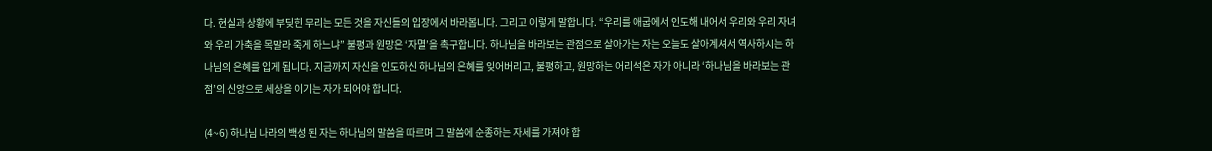다. 현실과 상황에 부딪힌 무리는 모든 것을 자신들의 입장에서 바라봅니다. 그리고 이렇게 말합니다. “우리를 애굽에서 인도해 내어서 우리와 우리 자녀와 우리 가축을 목말라 죽게 하느냐” 불평과 원망은 ‘자멸’을 촉구합니다. 하나님을 바라보는 관점으로 살아가는 자는 오늘도 살아계셔서 역사하시는 하나님의 은혜를 입게 됩니다. 지금까지 자신을 인도하신 하나님의 은혜를 잊어버리고, 불평하고, 원망하는 어리석은 자가 아니라 ‘하나님을 바라보는 관점’의 신앙으로 세상을 이기는 자가 되어야 합니다.

(4~6) 하나님 나라의 백성 된 자는 하나님의 말씀을 따르며 그 말씀에 순종하는 자세를 가져야 합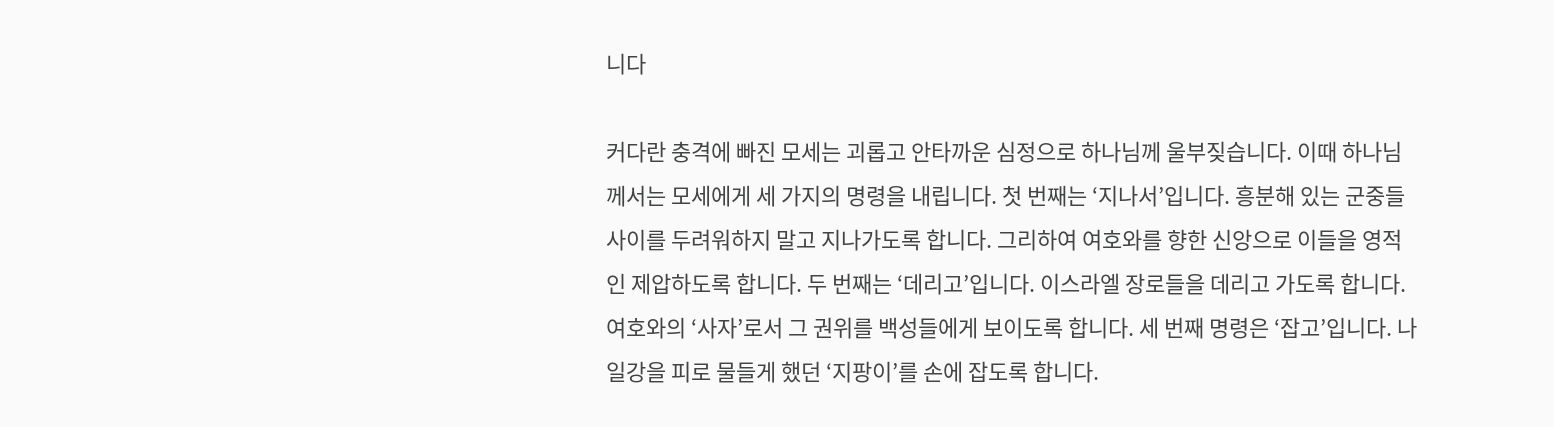니다

커다란 충격에 빠진 모세는 괴롭고 안타까운 심정으로 하나님께 울부짖습니다. 이때 하나님께서는 모세에게 세 가지의 명령을 내립니다. 첫 번째는 ‘지나서’입니다. 흥분해 있는 군중들 사이를 두려워하지 말고 지나가도록 합니다. 그리하여 여호와를 향한 신앙으로 이들을 영적인 제압하도록 합니다. 두 번째는 ‘데리고’입니다. 이스라엘 장로들을 데리고 가도록 합니다. 여호와의 ‘사자’로서 그 권위를 백성들에게 보이도록 합니다. 세 번째 명령은 ‘잡고’입니다. 나일강을 피로 물들게 했던 ‘지팡이’를 손에 잡도록 합니다.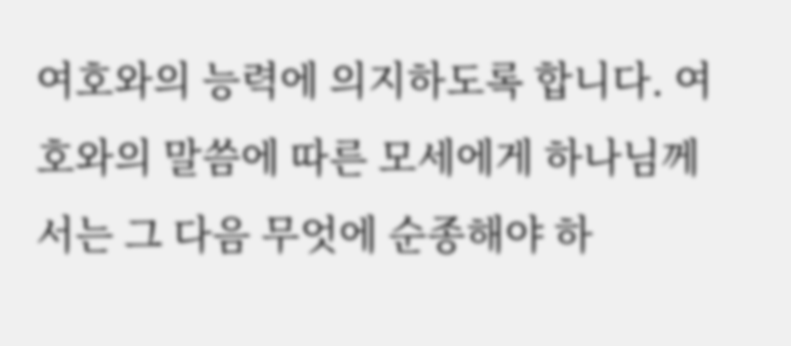여호와의 능력에 의지하도록 합니다. 여호와의 말씀에 따른 모세에게 하나님께서는 그 다음 무엇에 순종해야 하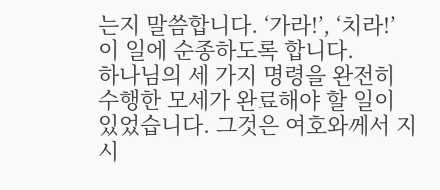는지 말씀합니다. ‘가라!’, ‘치라!’ 이 일에 순종하도록 합니다.
하나님의 세 가지 명령을 완전히 수행한 모세가 완료해야 할 일이 있었습니다. 그것은 여호와께서 지시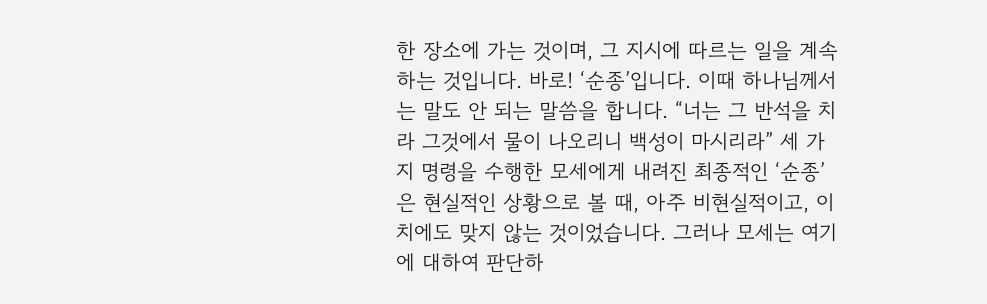한 장소에 가는 것이며, 그 지시에 따르는 일을 계속하는 것입니다. 바로! ‘순종’입니다. 이때 하나님께서는 말도 안 되는 말씀을 합니다. “너는 그 반석을 치라 그것에서 물이 나오리니 백성이 마시리라” 세 가지 명령을 수행한 모세에게 내려진 최종적인 ‘순종’은 현실적인 상황으로 볼 때, 아주 비현실적이고, 이치에도 맞지 않는 것이었습니다. 그러나 모세는 여기에 대하여 판단하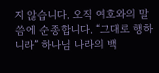지 않습니다. 오직 여호와의 말씀에 순종합니다. “그대로 행하니라” 하나님 나라의 백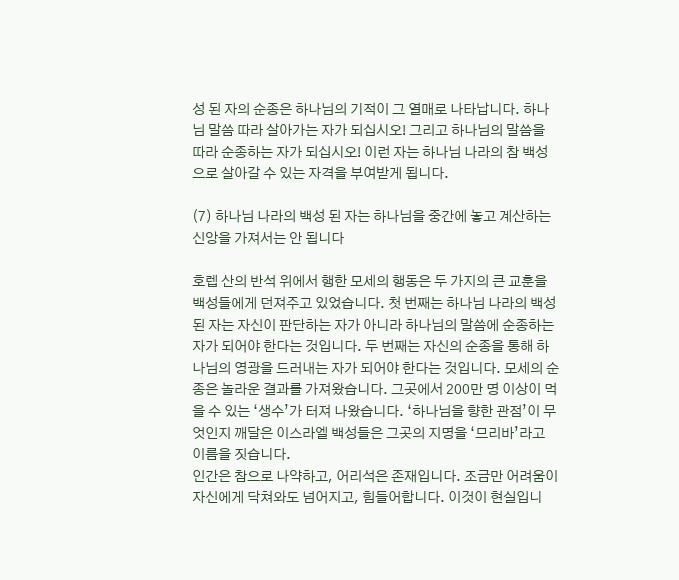성 된 자의 순종은 하나님의 기적이 그 열매로 나타납니다. 하나님 말씀 따라 살아가는 자가 되십시오! 그리고 하나님의 말씀을 따라 순종하는 자가 되십시오! 이런 자는 하나님 나라의 참 백성으로 살아갈 수 있는 자격을 부여받게 됩니다.

(7) 하나님 나라의 백성 된 자는 하나님을 중간에 놓고 계산하는 신앙을 가져서는 안 됩니다

호렙 산의 반석 위에서 행한 모세의 행동은 두 가지의 큰 교훈을 백성들에게 던져주고 있었습니다. 첫 번째는 하나님 나라의 백성 된 자는 자신이 판단하는 자가 아니라 하나님의 말씀에 순종하는 자가 되어야 한다는 것입니다. 두 번째는 자신의 순종을 통해 하나님의 영광을 드러내는 자가 되어야 한다는 것입니다. 모세의 순종은 놀라운 결과를 가져왔습니다. 그곳에서 200만 명 이상이 먹을 수 있는 ‘생수’가 터져 나왔습니다. ‘하나님을 향한 관점’이 무엇인지 깨달은 이스라엘 백성들은 그곳의 지명을 ‘므리바’라고 이름을 짓습니다.
인간은 참으로 나약하고, 어리석은 존재입니다. 조금만 어려움이 자신에게 닥쳐와도 넘어지고, 힘들어합니다. 이것이 현실입니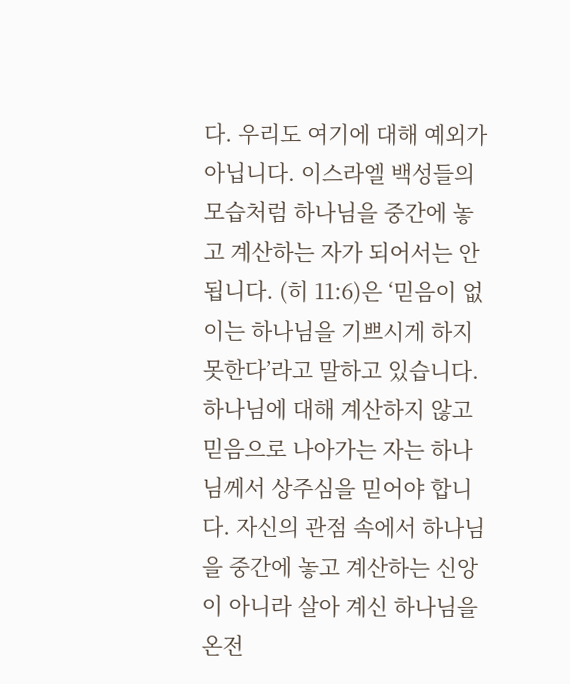다. 우리도 여기에 대해 예외가 아닙니다. 이스라엘 백성들의 모습처럼 하나님을 중간에 놓고 계산하는 자가 되어서는 안 됩니다. (히 11:6)은 ‘믿음이 없이는 하나님을 기쁘시게 하지 못한다’라고 말하고 있습니다. 하나님에 대해 계산하지 않고 믿음으로 나아가는 자는 하나님께서 상주심을 믿어야 합니다. 자신의 관점 속에서 하나님을 중간에 놓고 계산하는 신앙이 아니라 살아 계신 하나님을 온전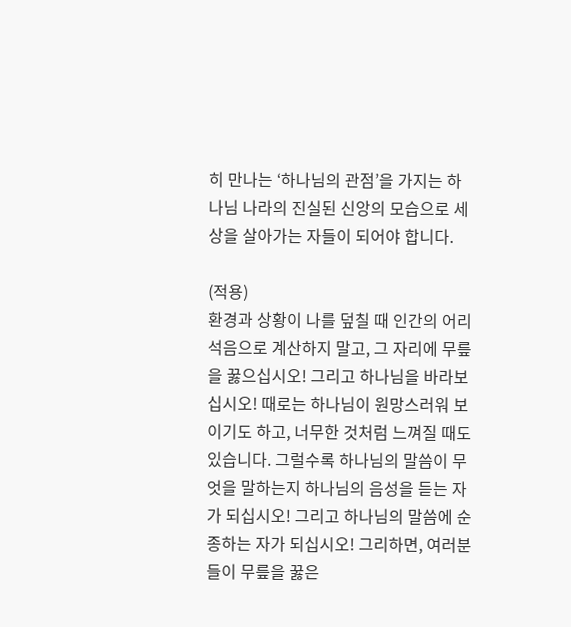히 만나는 ‘하나님의 관점’을 가지는 하나님 나라의 진실된 신앙의 모습으로 세상을 살아가는 자들이 되어야 합니다.

(적용)
환경과 상황이 나를 덮칠 때 인간의 어리석음으로 계산하지 말고, 그 자리에 무릎을 꿇으십시오! 그리고 하나님을 바라보십시오! 때로는 하나님이 원망스러워 보이기도 하고, 너무한 것처럼 느껴질 때도 있습니다. 그럴수록 하나님의 말씀이 무엇을 말하는지 하나님의 음성을 듣는 자가 되십시오! 그리고 하나님의 말씀에 순종하는 자가 되십시오! 그리하면, 여러분들이 무릎을 꿇은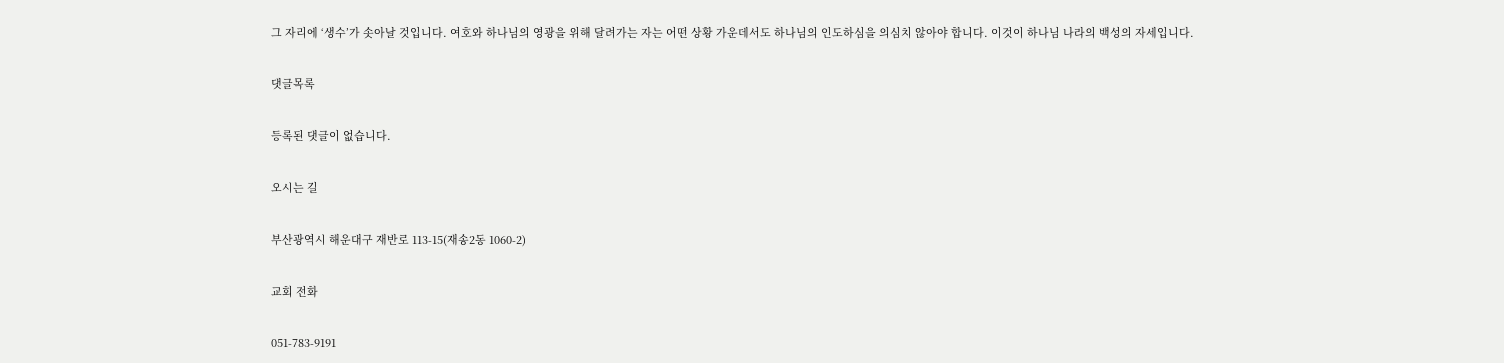그 자리에 ‘생수’가 솟아날 것입니다. 여호와 하나님의 영광을 위해 달려가는 자는 어떤 상황 가운데서도 하나님의 인도하심을 의심치 않아야 합니다. 이것이 하나님 나라의 백성의 자세입니다.

댓글목록

등록된 댓글이 없습니다.

오시는 길

부산광역시 해운대구 재반로 113-15(재송2동 1060-2)

교회 전화

051-783-9191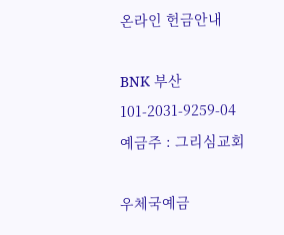온라인 헌금안내

BNK 부산 101-2031-9259-04
예금주 : 그리심교회

우체국예금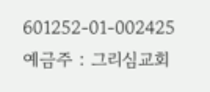601252-01-002425
예금주 : 그리심교회